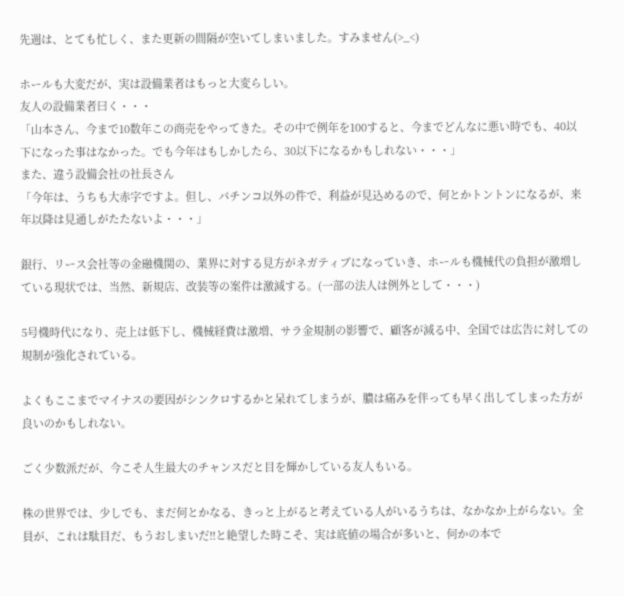先週は、とても忙しく、また更新の間隔が空いてしまいました。すみません(>_<)

ホールも大変だが、実は設備業者はもっと大変らしい。
友人の設備業者曰く・・・
「山本さん、今まで10数年この商売をやってきた。その中で例年を100すると、今までどんなに悪い時でも、40以下になった事はなかった。でも今年はもしかしたら、30以下になるかもしれない・・・」
また、違う設備会社の社長さん
「今年は、うちも大赤字ですよ。但し、パチンコ以外の件で、利益が見込めるので、何とかトントンになるが、来年以降は見通しがたたないよ・・・」

銀行、リース会社等の金融機関の、業界に対する見方がネガティブになっていき、ホールも機械代の負担が激増している現状では、当然、新規店、改装等の案件は激減する。(一部の法人は例外として・・・)

5号機時代になり、売上は低下し、機械経費は激増、サラ金規制の影響で、顧客が減る中、全国では広告に対しての規制が強化されている。

よくもここまでマイナスの要因がシンクロするかと呆れてしまうが、膿は痛みを伴っても早く出してしまった方が良いのかもしれない。

ごく少数派だが、今こそ人生最大のチャンスだと目を輝かしている友人もいる。

株の世界では、少しでも、まだ何とかなる、きっと上がると考えている人がいるうちは、なかなか上がらない。全員が、これは駄目だ、もうおしまいだ!!と絶望した時こそ、実は底値の場合が多いと、何かの本で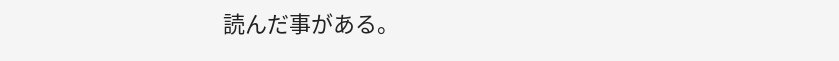読んだ事がある。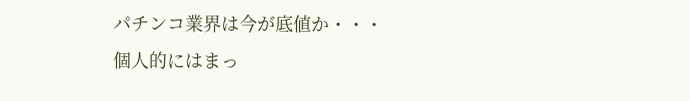パチンコ業界は今が底値か・・・
個人的にはまっ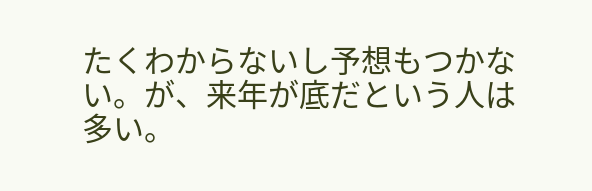たくわからないし予想もつかない。が、来年が底だという人は多い。